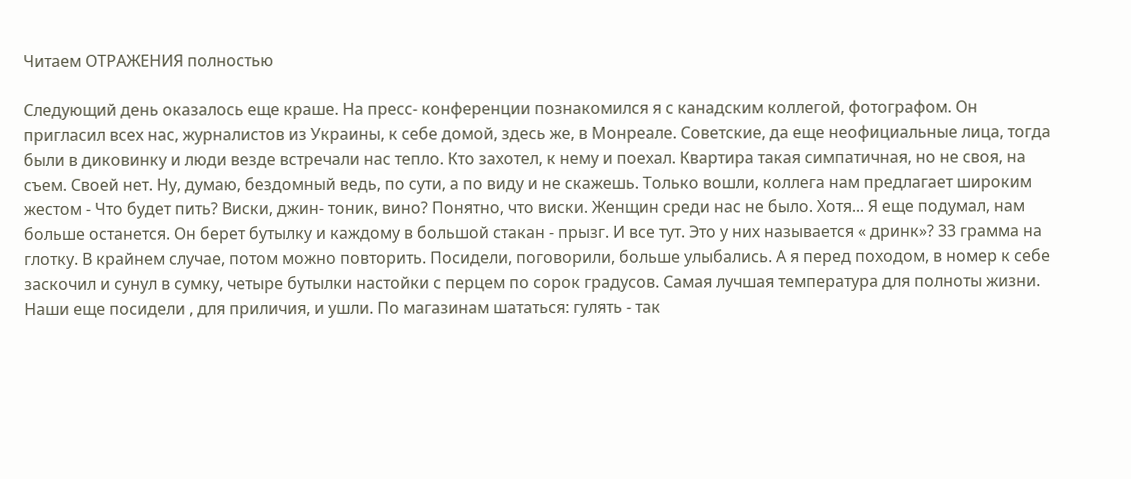Читаем ОТРАЖЕНИЯ полностью

Следующий день оказалось еще краше. На пресс- конференции познакомился я с канадским коллегой, фотографом. Он пригласил всех нас, журналистов из Украины, к себе домой, здесь же, в Монреале. Советские, да еще неофициальные лица, тогда были в диковинку и люди везде встречали нас тепло. Кто захотел, к нему и поехал. Квартира такая симпатичная, но не своя, на съем. Своей нет. Ну, думаю, бездомный ведь, по сути, а по виду и не скажешь. Только вошли, коллега нам предлагает широким жестом - Что будет пить? Виски, джин- тоник, вино? Понятно, что виски. Женщин среди нас не было. Хотя... Я еще подумал, нам больше останется. Он берет бутылку и каждому в большой стакан - прызг. И все тут. Это у них называется « дринк»? 33 грамма на глотку. В крайнем случае, потом можно повторить. Посидели, поговорили, больше улыбались. А я перед походом, в номер к себе заскочил и сунул в сумку, четыре бутылки настойки с перцем по сорок градусов. Самая лучшая температура для полноты жизни. Наши еще посидели , для приличия, и ушли. По магазинам шататься: гулять - так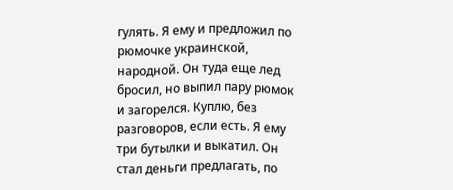гулять. Я ему и предложил по рюмочке украинской, народной. Он туда еще лед бросил, но выпил пару рюмок и загорелся. Куплю, без разговоров, если есть. Я ему три бутылки и выкатил. Он стал деньги предлагать, по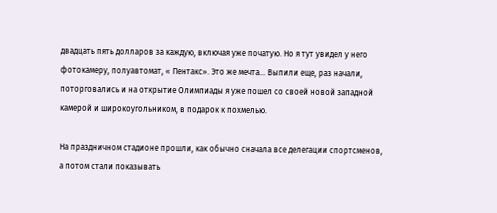двадцать пять долларов за каждую, включая уже початую. Но я тут увидел у него фотокамеру, полуавтомат, « Пентакс». Это же мечта... Выпили еще, раз начали, поторговались и на открытие Олимпиады я уже пошел со своей новой западной камерой и широкоугольником, в подарок к похмелью.

На праздничном стадионе прошли, как обычно сначала все делегации спортсменов, а потом стали показывать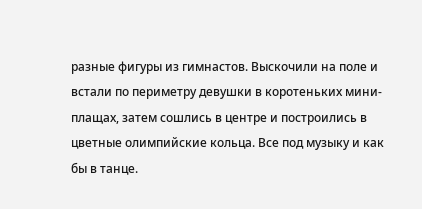разные фигуры из гимнастов. Выскочили на поле и встали по периметру девушки в коротеньких мини- плащах, затем сошлись в центре и построились в цветные олимпийские кольца. Все под музыку и как бы в танце.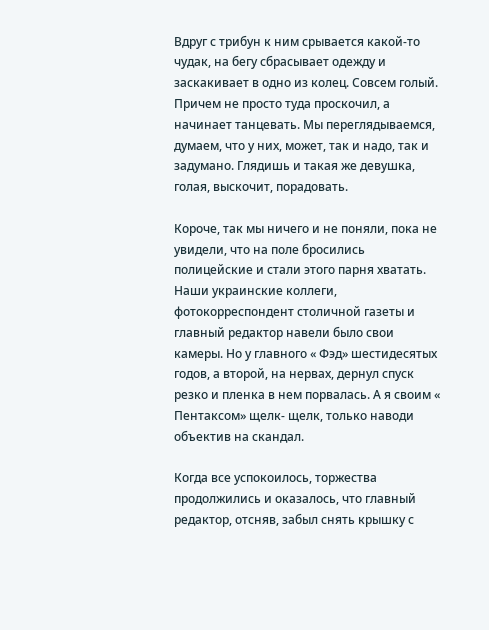Вдруг с трибун к ним срывается какой-то чудак, на бегу сбрасывает одежду и заскакивает в одно из колец. Совсем голый. Причем не просто туда проскочил, а начинает танцевать. Мы переглядываемся, думаем, что у них, может, так и надо, так и задумано. Глядишь и такая же девушка, голая, выскочит, порадовать.

Короче, так мы ничего и не поняли, пока не увидели, что на поле бросились полицейские и стали этого парня хватать. Наши украинские коллеги, фотокорреспондент столичной газеты и главный редактор навели было свои камеры. Но у главного « Фэд» шестидесятых годов, а второй, на нервах, дернул спуск резко и пленка в нем порвалась. А я своим « Пентаксом» щелк- щелк, только наводи объектив на скандал.

Когда все успокоилось, торжества продолжились и оказалось, что главный редактор, отсняв, забыл снять крышку с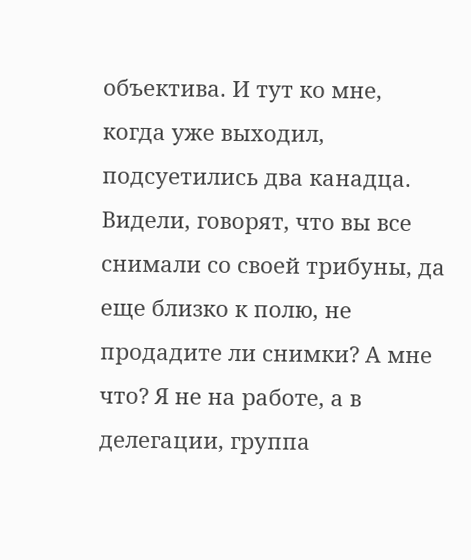объектива. И тут ко мне, когда уже выходил, подсуетились два канадца. Видели, говорят, что вы все снимали со своей трибуны, да еще близко к полю, не продадите ли снимки? А мне что? Я не на работе, а в делегации, группа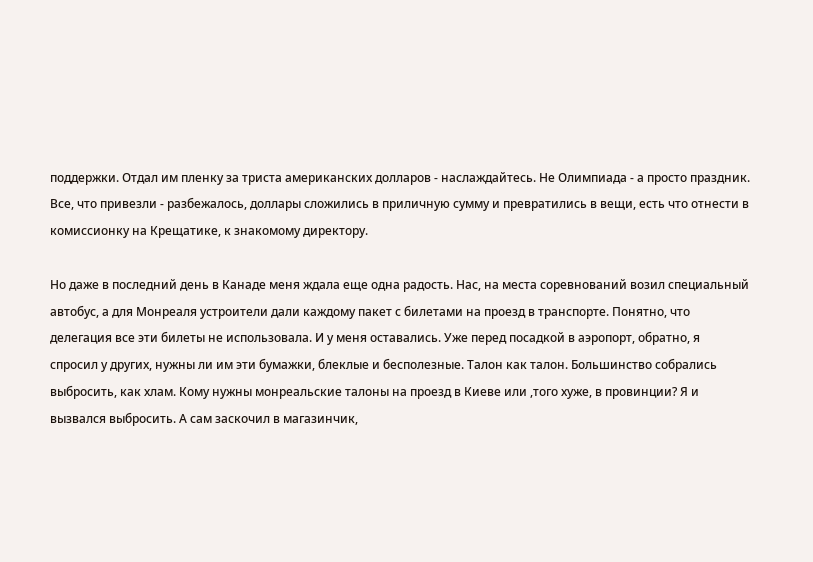поддержки. Отдал им пленку за триста американских долларов - наслаждайтесь. Не Олимпиада - а просто праздник. Все, что привезли - разбежалось, доллары сложились в приличную сумму и превратились в вещи, есть что отнести в комиссионку на Крещатике, к знакомому директору.

Но даже в последний день в Канаде меня ждала еще одна радость. Нас, на места соревнований возил специальный автобус, а для Монреаля устроители дали каждому пакет с билетами на проезд в транспорте. Понятно, что делегация все эти билеты не использовала. И у меня оставались. Уже перед посадкой в аэропорт, обратно, я спросил у других, нужны ли им эти бумажки, блеклые и бесполезные. Талон как талон. Большинство собрались выбросить, как хлам. Кому нужны монреальские талоны на проезд в Киеве или ,того хуже, в провинции? Я и вызвался выбросить. А сам заскочил в магазинчик,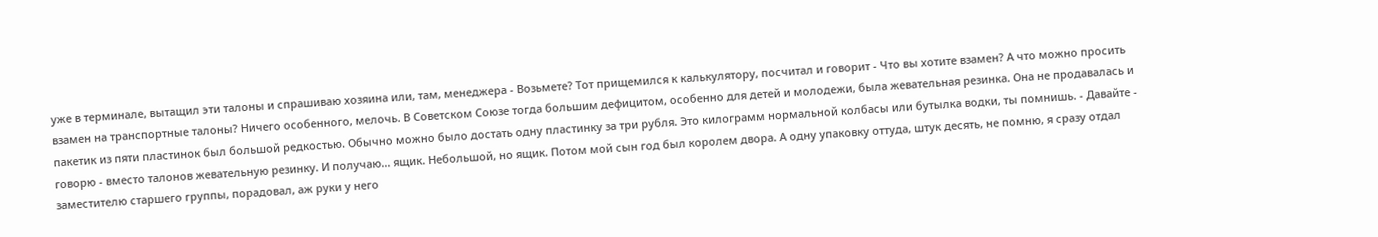уже в терминале, вытащил эти талоны и спрашиваю хозяина или, там, менеджера - Возьмете? Тот прищемился к калькулятору, посчитал и говорит - Что вы хотите взамен? А что можно просить взамен на транспортные талоны? Ничего особенного, мелочь. В Советском Союзе тогда большим дефицитом, особенно для детей и молодежи, была жевательная резинка. Она не продавалась и пакетик из пяти пластинок был большой редкостью. Обычно можно было достать одну пластинку за три рубля. Это килограмм нормальной колбасы или бутылка водки, ты помнишь. - Давайте - говорю - вместо талонов жевательную резинку. И получаю... ящик. Небольшой, но ящик. Потом мой сын год был королем двора. А одну упаковку оттуда, штук десять, не помню, я сразу отдал заместителю старшего группы, порадовал, аж руки у него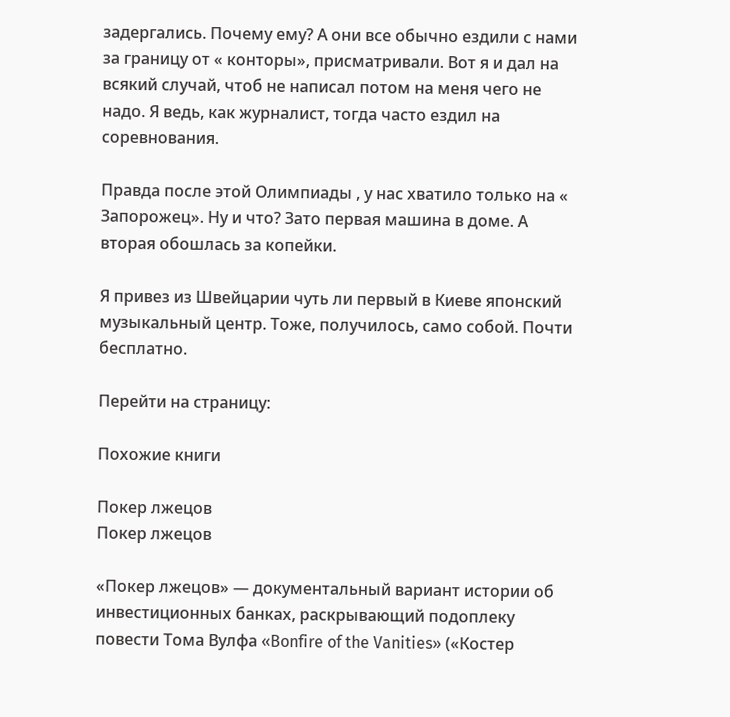задергались. Почему ему? А они все обычно ездили с нами за границу от « конторы», присматривали. Вот я и дал на всякий случай, чтоб не написал потом на меня чего не надо. Я ведь, как журналист, тогда часто ездил на соревнования.

Правда после этой Олимпиады , у нас хватило только на « Запорожец». Ну и что? Зато первая машина в доме. А вторая обошлась за копейки.

Я привез из Швейцарии чуть ли первый в Киеве японский музыкальный центр. Тоже, получилось, само собой. Почти бесплатно.

Перейти на страницу:

Похожие книги

Покер лжецов
Покер лжецов

«Покер лжецов» — документальный вариант истории об инвестиционных банках, раскрывающий подоплеку повести Тома Вулфа «Bonfire of the Vanities» («Костер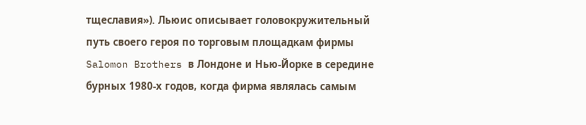тщеславия»). Льюис описывает головокружительный путь своего героя по торговым площадкам фирмы Salomon Brothers в Лондоне и Нью-Йорке в середине бурных 1980-х годов, когда фирма являлась самым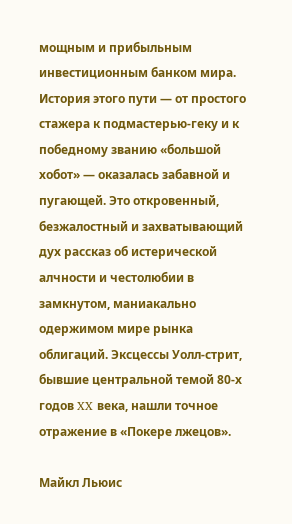мощным и прибыльным инвестиционным банком мира. История этого пути — от простого стажера к подмастерью-геку и к победному званию «большой хобот» — оказалась забавной и пугающей. Это откровенный, безжалостный и захватывающий дух рассказ об истерической алчности и честолюбии в замкнутом, маниакально одержимом мире рынка облигаций. Эксцессы Уолл-стрит, бывшие центральной темой 80-х годов XX века, нашли точное отражение в «Покере лжецов».

Майкл Льюис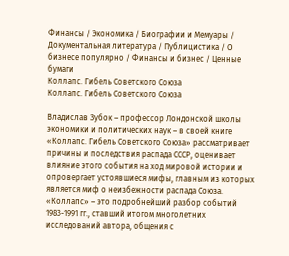Финансы / Экономика / Биографии и Мемуары / Документальная литература / Публицистика / О бизнесе популярно / Финансы и бизнес / Ценные бумаги
Коллапс. Гибель Советского Союза
Коллапс. Гибель Советского Союза

Владислав Зубок – профессор Лондонской школы экономики и политических наук – в своей книге «Коллапс. Гибель Советского Союза» рассматривает причины и последствия распада СССР, оценивает влияние этого события на ход мировой истории и опровергает устоявшиеся мифы, главным из которых является миф о неизбежности распада Союза. «Коллапс» – это подробнейший разбор событий 1983-1991 гг., ставший итогом многолетних исследований автора, общения с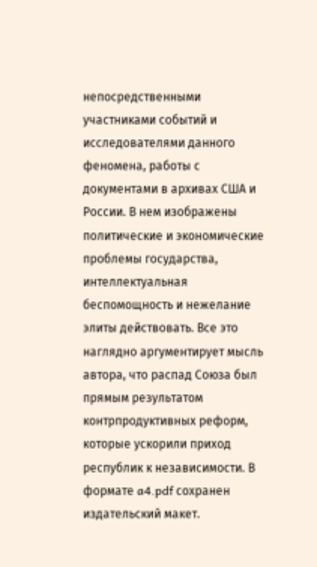непосредственными участниками событий и исследователями данного феномена, работы с документами в архивах США и России. В нем изображены политические и экономические проблемы государства, интеллектуальная беспомощность и нежелание элиты действовать. Все это наглядно аргументирует мысль автора, что распад Союза был прямым результатом контрпродуктивных реформ, которые ускорили приход республик к независимости. В формате a4.pdf сохранен издательский макет.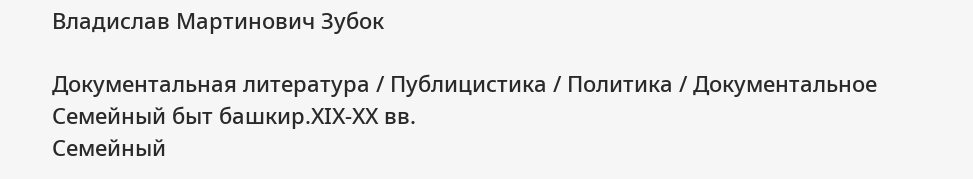Владислав Мартинович Зубок

Документальная литература / Публицистика / Политика / Документальное
Семейный быт башкир.ХIХ-ХХ вв.
Семейный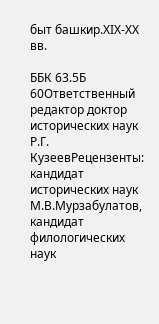быт башкир.ХIХ-ХХ вв.

ББК 63.5Б 60Ответственный редактор доктор исторических наук Р.Г. КузеевРецензенты: кандидат исторических наук М.В.Мурзабулатов, кандидат филологических наук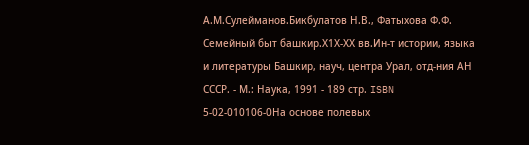А.М.Сулейманов.Бикбулатов Н.В., Фатыхова Ф.Ф. Семейный быт башкир.Х1Х-ХХ вв.Ин-т истории, языка и литературы Башкир, науч, центра Урал, отд-ния АН СССР. - М.: Наука, 1991 - 189 стр. ISBN 5-02-010106-0На основе полевых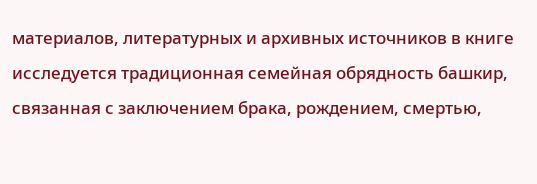материалов, литературных и архивных источников в книге исследуется традиционная семейная обрядность башкир, связанная с заключением брака, рождением, смертью,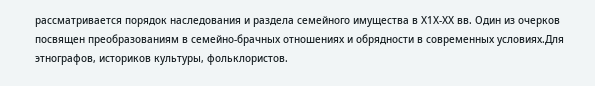рассматривается порядок наследования и раздела семейного имущества в Х1Х-ХХ вв. Один из очерков посвящен преобразованиям в семейно-брачных отношениях и обрядности в современных условиях.Для этнографов, историков культуры, фольклористов.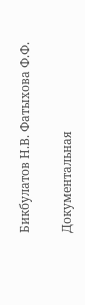Бикбулатов Н.В. Фатыхова Ф.Ф.

Документальная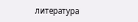литература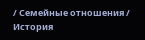/ Семейные отношения / История